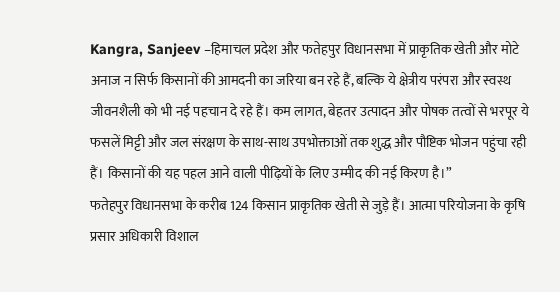Kangra, Sanjeev –हिमाचल प्रदेश और फतेहपुर विधानसभा में प्राकृतिक खेती और मोटे अनाज न सिर्फ किसानों की आमदनी का जरिया बन रहे हैं, बल्कि ये क्षेत्रीय परंपरा और स्वस्थ जीवनशैली को भी नई पहचान दे रहे हैं। कम लागत, बेहतर उत्पादन और पोषक तत्वों से भरपूर ये फसलें मिट्टी और जल संरक्षण के साथ-साथ उपभोक्ताओं तक शुद्ध और पौष्टिक भोजन पहुंचा रही हैं। किसानों की यह पहल आने वाली पीढ़ियों के लिए उम्मीद की नई किरण है।”
फतेहपुर विधानसभा के करीब 124 किसान प्राकृतिक खेती से जुड़े हैं। आत्मा परियोजना के कृषि प्रसार अधिकारी विशाल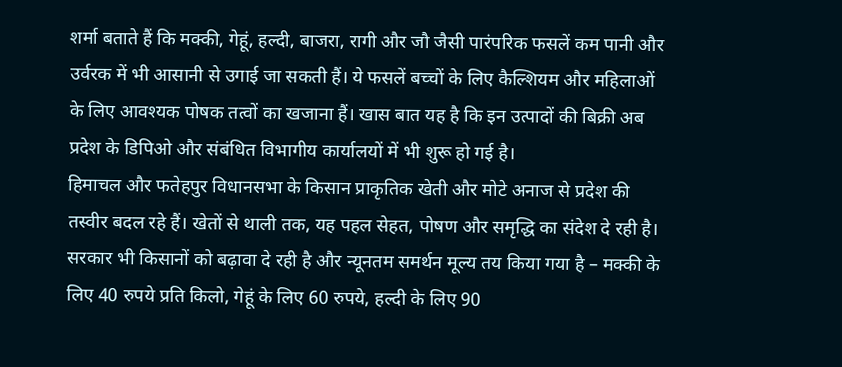शर्मा बताते हैं कि मक्की, गेहूं, हल्दी, बाजरा, रागी और जौ जैसी पारंपरिक फसलें कम पानी और उर्वरक में भी आसानी से उगाई जा सकती हैं। ये फसलें बच्चों के लिए कैल्शियम और महिलाओं के लिए आवश्यक पोषक तत्वों का खजाना हैं। खास बात यह है कि इन उत्पादों की बिक्री अब प्रदेश के डिपिओ और संबंधित विभागीय कार्यालयों में भी शुरू हो गई है।
हिमाचल और फतेहपुर विधानसभा के किसान प्राकृतिक खेती और मोटे अनाज से प्रदेश की तस्वीर बदल रहे हैं। खेतों से थाली तक, यह पहल सेहत, पोषण और समृद्धि का संदेश दे रही है। सरकार भी किसानों को बढ़ावा दे रही है और न्यूनतम समर्थन मूल्य तय किया गया है – मक्की के लिए 40 रुपये प्रति किलो, गेहूं के लिए 60 रुपये, हल्दी के लिए 90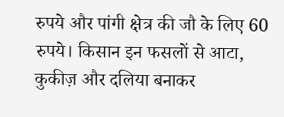रुपये और पांगी क्षेत्र की जौ के लिए 60 रुपये। किसान इन फसलों से आटा, कुकीज़ और दलिया बनाकर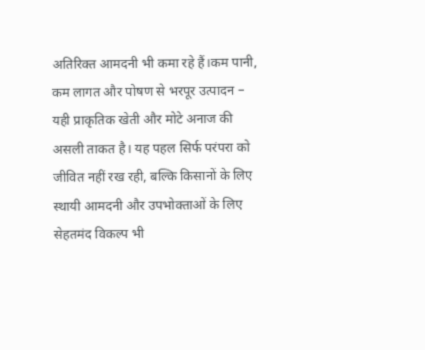अतिरिक्त आमदनी भी कमा रहे हैं।कम पानी, कम लागत और पोषण से भरपूर उत्पादन – यही प्राकृतिक खेती और मोटे अनाज की असली ताकत है। यह पहल सिर्फ परंपरा को जीवित नहीं रख रही, बल्कि किसानों के लिए स्थायी आमदनी और उपभोक्ताओं के लिए सेहतमंद विकल्प भी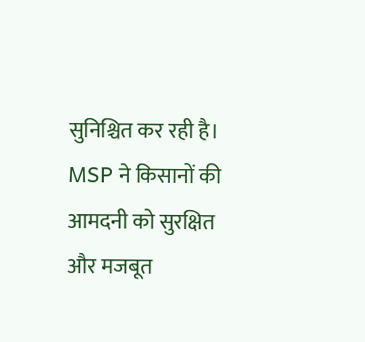सुनिश्चित कर रही है। MSP ने किसानों की आमदनी को सुरक्षित और मजबूत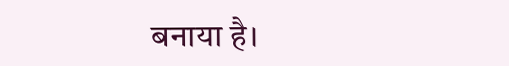बनाया है।